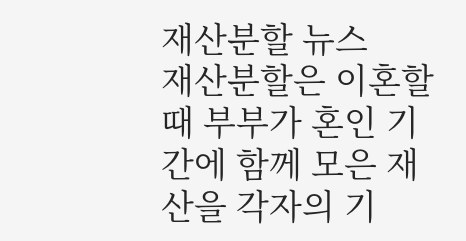재산분할 뉴스
재산분할은 이혼할 때 부부가 혼인 기간에 함께 모은 재산을 각자의 기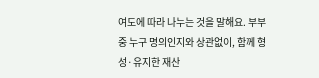여도에 따라 나누는 것을 말해요. 부부 중 누구 명의인지와 상관없이, 함께 형성·유지한 재산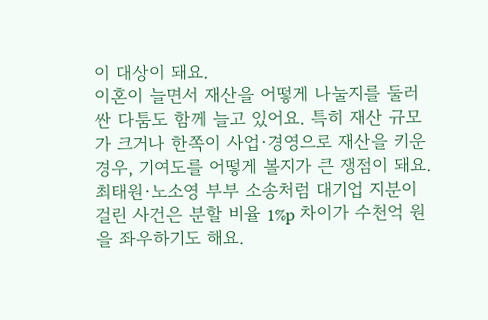이 대상이 돼요.
이혼이 늘면서 재산을 어떻게 나눌지를 둘러싼 다툼도 함께 늘고 있어요. 특히 재산 규모가 크거나 한쪽이 사업·경영으로 재산을 키운 경우, 기여도를 어떻게 볼지가 큰 쟁점이 돼요. 최태원·노소영 부부 소송처럼 대기업 지분이 걸린 사건은 분할 비율 1%p 차이가 수천억 원을 좌우하기도 해요.